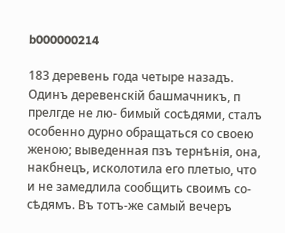b000000214

183 деревень года четыре назадъ. Одинъ деревенскій башмачникъ, п прелгде не лю- бимый сосѣдями, сталъ особенно дурно обращаться со своею женою; выведенная пзъ тернѣнія, она, накбнецъ, исколотила его плетыо, что и не замедлила сообщить своимъ со- сѣдямъ. Въ тотъ-же самый вечеръ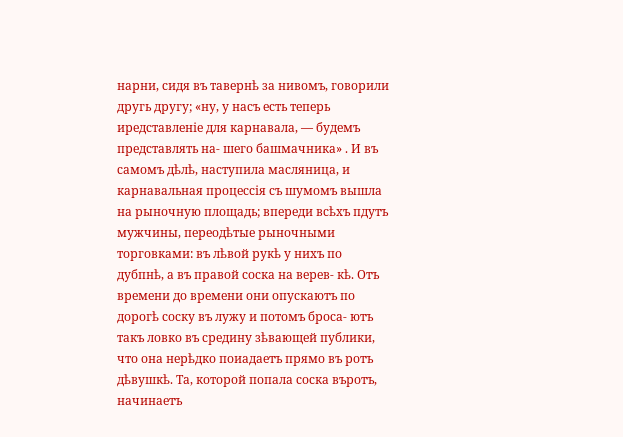нарни, сидя въ тавернѣ за нивомъ, говорили другь другу; «ну, у насъ есть теперь иредставленіе для карнавала, — будемъ представлять на- шего башмачника» . И въ самомъ дѣлѣ, наступила масляница, и карнавальная процессія съ шумомъ вышла на рыночную площадь; впереди всѣхъ пдутъ мужчины, переодѣтые рыночными торговками: въ лѣвой рукѣ у нихъ по дубпнѣ, а въ правой соска на верев- кѣ. Отъ времени до времени они опускаютъ по дорогѣ соску въ лужу и потомъ броса- ютъ такъ ловко въ средину зѣвающей публики, что она нерѣдко поиадаетъ прямо въ ротъ дѣвушкѣ. Та, которой попала соска въротъ, начинаетъ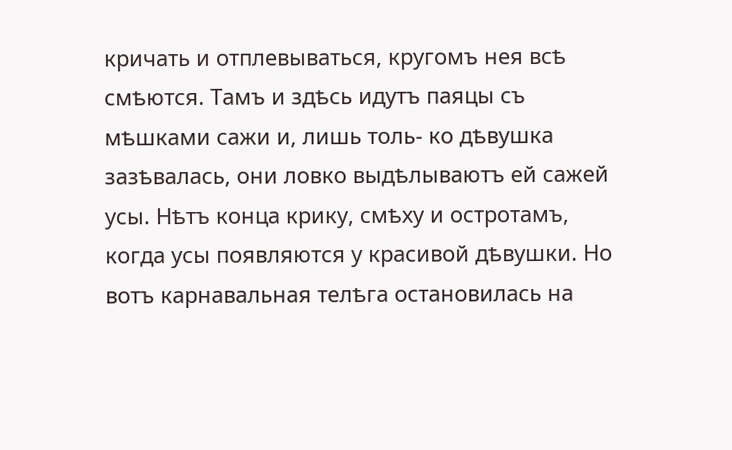кричать и отплевываться, кругомъ нея всѣ смѣются. Тамъ и здѣсь идутъ паяцы съ мѣшками сажи и, лишь толь- ко дѣвушка зазѣвалась, они ловко выдѣлываютъ ей сажей усы. Нѣтъ конца крику, смѣху и остротамъ, когда усы появляются у красивой дѣвушки. Но вотъ карнавальная телѣга остановилась на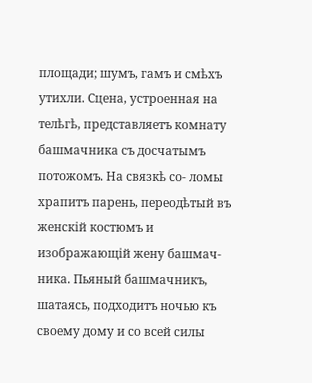площади; шумъ, гамъ и смѣхъ утихли. Сцена, устроенная на телѣгѣ, представляетъ комнату башмачника съ досчатымъ потожомъ. На связкѣ со- ломы храпитъ парень, переодѣтый въ женскій костюмъ и изображающій жену башмач- ника. Пьяный башмачникъ, шатаясь, подходитъ ночью къ своему дому и со всей силы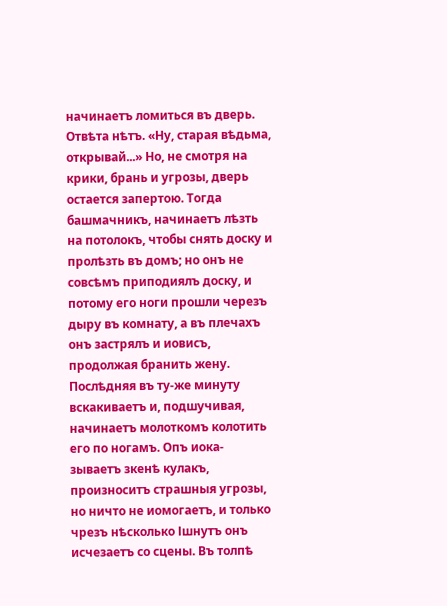начинаетъ ломиться въ дверь. Отвѣта нѣтъ. «Ну, старая вѣдьма, открывай...» Но, не смотря на крики, брань и угрозы, дверь остается запертою. Тогда башмачникъ, начинаетъ лѣзть на потолокъ, чтобы снять доску и пролѣзть въ домъ; но онъ не совсѣмъ приподиялъ доску, и потому его ноги прошли черезъ дыру въ комнату, а въ плечахъ онъ застрялъ и иовисъ, продолжая бранить жену. Послѣдняя въ ту-же минуту вскакиваетъ и, подшучивая, начинаетъ молоткомъ колотить его по ногамъ. Опъ иока- зываетъ зкенѣ кулакъ, произноситъ страшныя угрозы, но ничто не иомогаетъ, и только чрезъ нѣсколько Ішнутъ онъ исчезаетъ со сцены. Въ толпѣ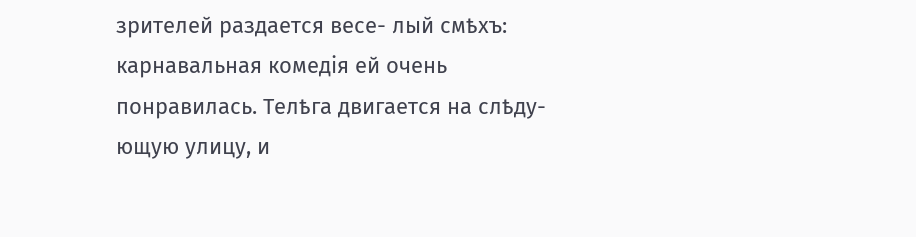зрителей раздается весе- лый смѣхъ: карнавальная комедія ей очень понравилась. Телѣга двигается на слѣду- ющую улицу, и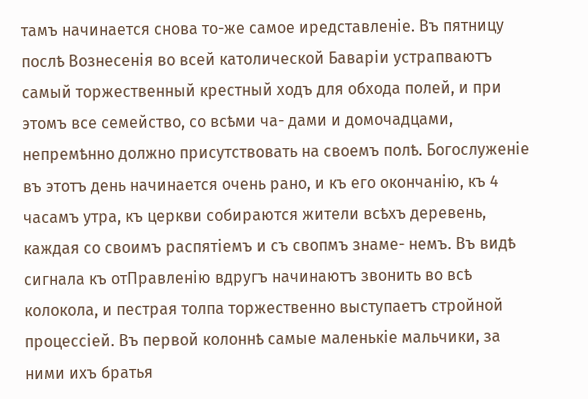тамъ начинается снова то-же самое иредставленіе. Въ пятницу послѣ Вознесенія во всей католической Баваріи устрапваютъ самый торжественный крестный ходъ для обхода полей, и при этомъ все семейство, со всѣми ча- дами и домочадцами, непремѣнно должно присутствовать на своемъ полѣ. Богослуженіе въ этотъ день начинается очень рано, и къ его окончанію, къ 4 часамъ утра, къ церкви собираются жители всѣхъ деревень, каждая со своимъ распятіемъ и съ свопмъ знаме- немъ. Въ видѣ сигнала къ отПравленію вдругъ начинаютъ звонить во всѣ колокола, и пестрая толпа торжественно выступаетъ стройной процессіей. Въ первой колоннѣ самые маленькіе мальчики, за ними ихъ братья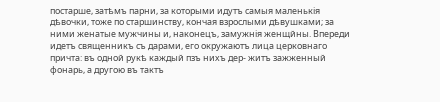постарше, затѣмъ парни, за которыми идутъ самыя маленькія дѣвочки, тоже по старшинству, кончая взрослыми дѣвушками; за ними женатые мужчины и, наконецъ, замужнія женщйны. Впереди идетъ священникъ съ дарами, его окружаютъ лица церковнаго причта: въ одной рукѣ каждый пзъ нихъ дер- житъ зажженный фонарь, а другою въ тактъ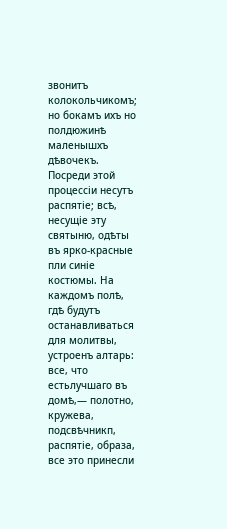звонитъ колокольчикомъ; но бокамъ ихъ но полдюжинѣ маленышхъ дѣвочекъ. Посреди этой процессіи несутъ распятіе; всѣ, несущіе эту святыню, одѣты въ ярко-красные пли синіе костюмы. На каждомъ полѣ, гдѣ будутъ останавливаться для молитвы, устроенъ алтарь: все, что естьлучшаго въ домѣ,— полотно, кружева, подсвѣчникп, распятіе, образа, все это принесли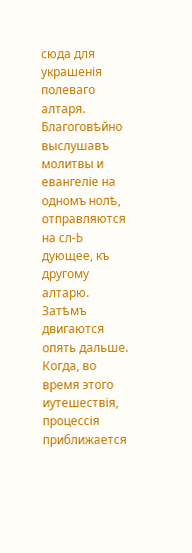сюда для украшенія полеваго алтаря. Благоговѣйно выслушавъ молитвы и евангеліе на одномъ нолѣ, отправляются на сл-Ь дующее, къ другому алтарю. Затѣмъ двигаются опять дальше. Когда, во время этого иутешествія, процессія приближается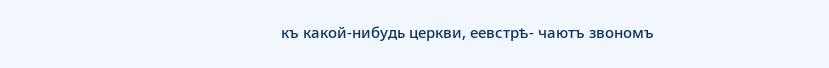къ какой-нибудь церкви, еевстрѣ- чаютъ звономъ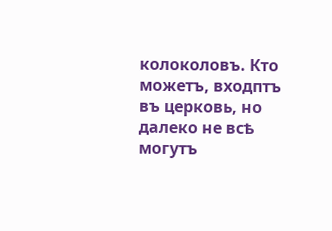колоколовъ. Кто можетъ, входптъ въ церковь, но далеко не всѣ могутъ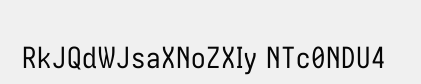RkJQdWJsaXNoZXIy NTc0NDU4